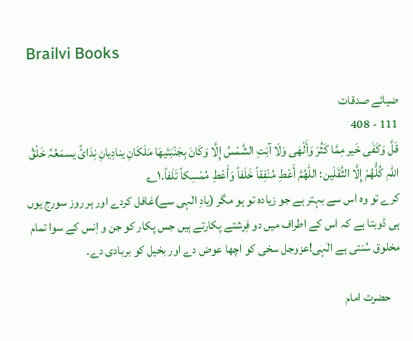Brailvi Books

ضیائے صدقات
111 - 408
قَلَّ وَکَفٰی خَیر مِمَّا کَثُرَ وَأَلْھٰی وَلَا آبَتِ الشَّمْسُ إِلَّا وَکَانَ بِجَنْبَتَیھَا مَلَکَانِ ینادِیانِ نِدَائً یسمَعُہُ خَلْقُ اللہِ کُلُّھُمْ إِلَّا الثَّقَلَین: اللّٰھُمَّ أَعْطِ مُنْفِقاً خَلَفاً وَأَعْطِ مُمْسِکاً تَلَفاً.۱؎
کرے تو وہ اس سے بہتر ہے جو زیادہ تو ہو مگر (یادِ الٰہی سے)غافل کردے اور ہر روز سورج یوں ہی ڈوبتا ہے کہ اس کے اطراف میں دو فِرشتے پکارتے ہیں جس پکار کو جن و اِنس کے سوا تمام مخلوق سُنتی ہے الٰہی!عزوجل سخی کو اچھا عوض دے اور بخیل کو بربادی دے۔

    حضرت امام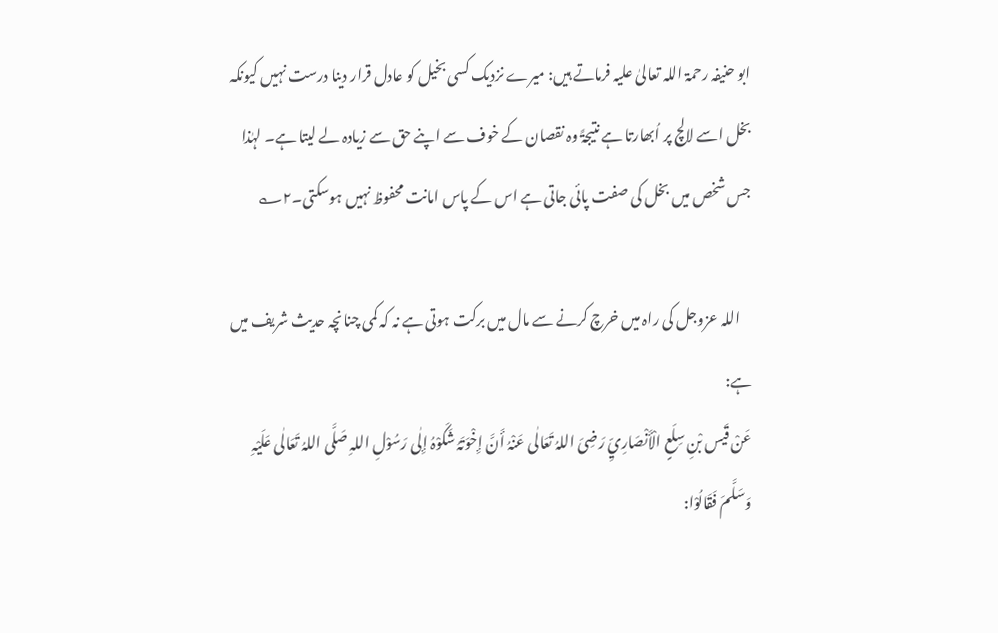ابو حنیفہ رحمۃ اللہ تعالیٰ علیہ فرماتے ہیں: میرے نزدیک کسی بخیل کو عادل قرار دینا درست نہیں کیونکہ بخل اسے لالچ پر اُبھارتا ہے نتیجۃً وہ نقصان کے خوف سے اپنے حق سے زیادہ لے لیتا ہے۔ لہٰذا جس شخص میں بخل کی صفت پائی جاتی ہے اس کے پاس امانت محفوظ نہیں ہوسکتی۔۲؎

    اللہ عزوجل کی راہ میں خرچ کرنے سے مال میں برکت ہوتی ہے نہ کہ کمی چنانچہ حدیث شریف میں ہے:
عَنْ قَیس بْنِ سِلَعٍ الْأَنْصَارِيِّ رَضِیَ اللہُ تَعَالٰی عَنْہُ أَنَّ إِخْوَتَہُ شَکَوْہُ إِلٰی رَسُوْلِ اللہِ صَلَّی اللہُ تَعَالٰی عَلَیْہِ وَسَلَّمَ فَقَالُوْا: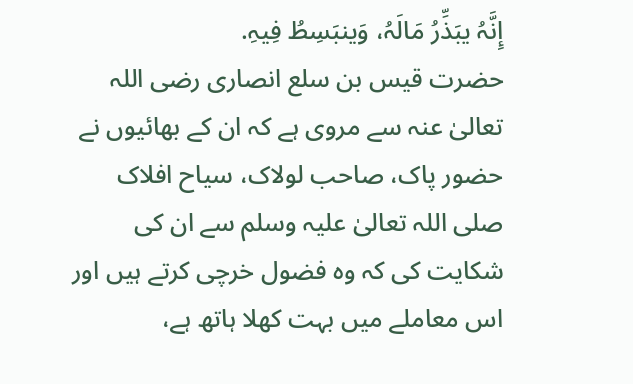إِنَّہُ یبَذِّرُ مَالَہُ، وَینبَسِطُ فِیہِ.
حضرت قیس بن سلع انصاری رضی اللہ تعالیٰ عنہ سے مروی ہے کہ ان کے بھائیوں نے حضور پاک، صاحب لولاک، سیاح افلاک صلی اللہ تعالیٰ علیہ وسلم سے ان کی شکایت کی کہ وہ فضول خرچی کرتے ہیں اور اس معاملے میں بہت کھلا ہاتھ ہے،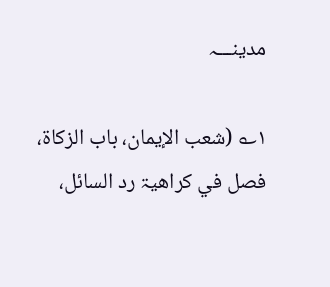مدینـــہ

۱؎ (شعب الإیمان، باب الزکاۃ، فصل في کراھیۃ رد السائل،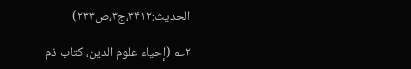الحدیث:۳۴۱۲،ج۳،ص۲۳۳)

۲؎ (إحیاء علوم الدین، کتاب ذم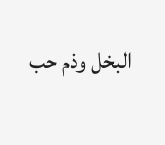البخل وذم حب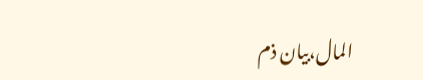المال،بیان ذم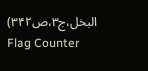البخل،ج۳،ص۳۴۲)
Flag Counter